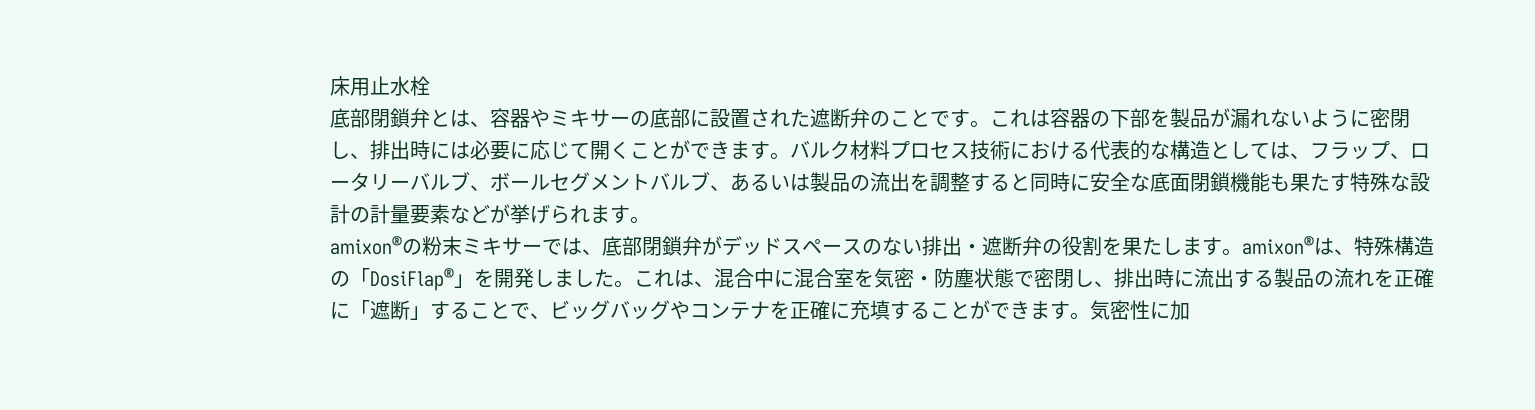床用止水栓
底部閉鎖弁とは、容器やミキサーの底部に設置された遮断弁のことです。これは容器の下部を製品が漏れないように密閉し、排出時には必要に応じて開くことができます。バルク材料プロセス技術における代表的な構造としては、フラップ、ロータリーバルブ、ボールセグメントバルブ、あるいは製品の流出を調整すると同時に安全な底面閉鎖機能も果たす特殊な設計の計量要素などが挙げられます。
amixon®の粉末ミキサーでは、底部閉鎖弁がデッドスペースのない排出・遮断弁の役割を果たします。amixon®は、特殊構造の「DosiFlap®」を開発しました。これは、混合中に混合室を気密・防塵状態で密閉し、排出時に流出する製品の流れを正確に「遮断」することで、ビッグバッグやコンテナを正確に充填することができます。気密性に加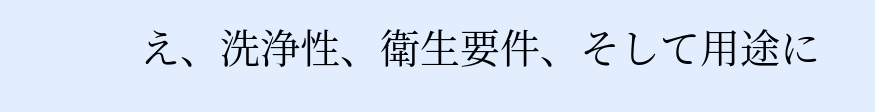え、洗浄性、衛生要件、そして用途に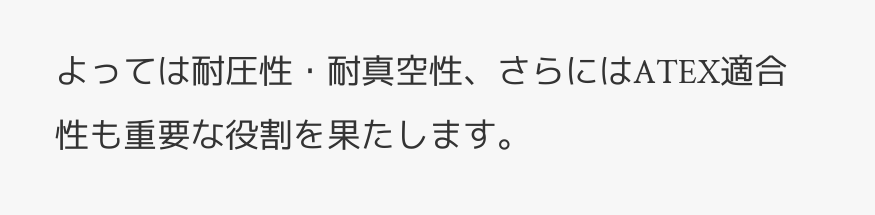よっては耐圧性・耐真空性、さらにはATEX適合性も重要な役割を果たします。